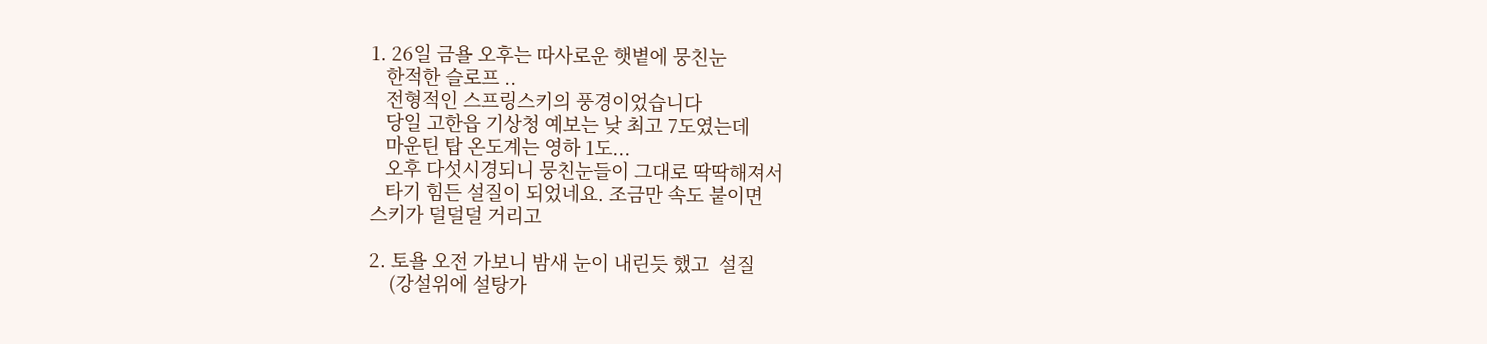1. 26일 금욜 오후는 따사로운 햇볕에 뭉친눈
   한적한 슬로프 ..
   전형적인 스프링스키의 풍경이었습니다
   당일 고한읍 기상청 예보는 낮 최고 7도였는데
   마운틴 탑 온도계는 영하 1도...
   오후 다섯시경되니 뭉친눈들이 그대로 딱딱해져서
   타기 힘든 설질이 되었네요. 조금만 속도 붙이면
스키가 덜덜덜 거리고

2. 토욜 오전 가보니 밤새 눈이 내린듯 했고  설질
    (강설위에 설탕가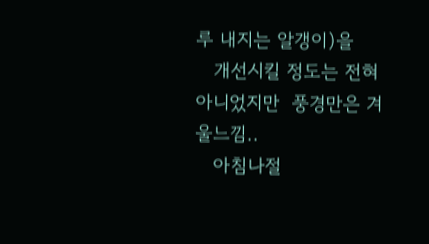루 내지는 알갱이)을
   개선시킬 정도는 전혀 아니었지만  풍경만은 겨울느낌..
   아침나절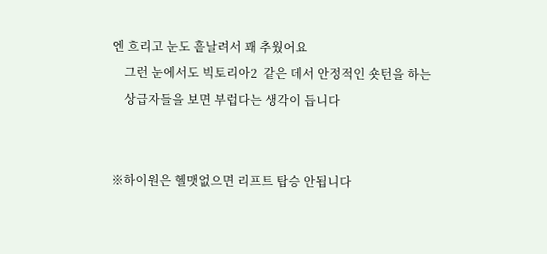엔 흐리고 눈도 흩날려서 꽤 추웠어요
    그런 눈에서도 빅토리아2  같은 데서 안정적인 숏턴을 하는
    상급자들을 보면 부럽다는 생각이 듭니다


※하이원은 헬맷없으면 리프트 탑승 안됩니다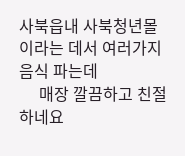사북읍내 사북청년몰 이라는 데서 여러가지 음식 파는데
     매장 깔끔하고 친절하네요